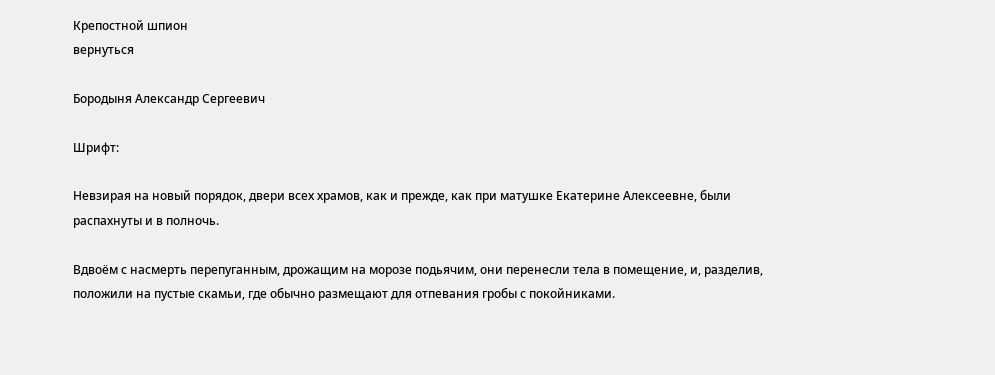Крепостной шпион
вернуться

Бородыня Александр Сергеевич

Шрифт:

Невзирая на новый порядок, двери всех храмов, как и прежде, как при матушке Екатерине Алексеевне, были распахнуты и в полночь.

Вдвоём с насмерть перепуганным, дрожащим на морозе подьячим, они перенесли тела в помещение, и, разделив, положили на пустые скамьи, где обычно размещают для отпевания гробы с покойниками.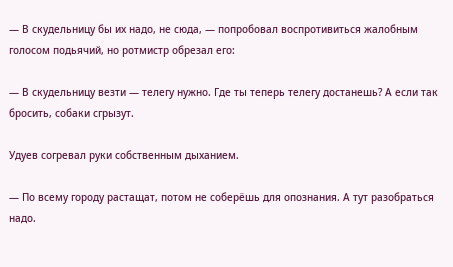— В скудельницу бы их надо, не сюда, — попробовал воспротивиться жалобным голосом подьячий, но ротмистр обрезал его:

— В скудельницу везти — телегу нужно. Где ты теперь телегу достанешь? А если так бросить, собаки сгрызут.

Удуев согревал руки собственным дыханием.

— По всему городу растащат, потом не соберёшь для опознания. А тут разобраться надо.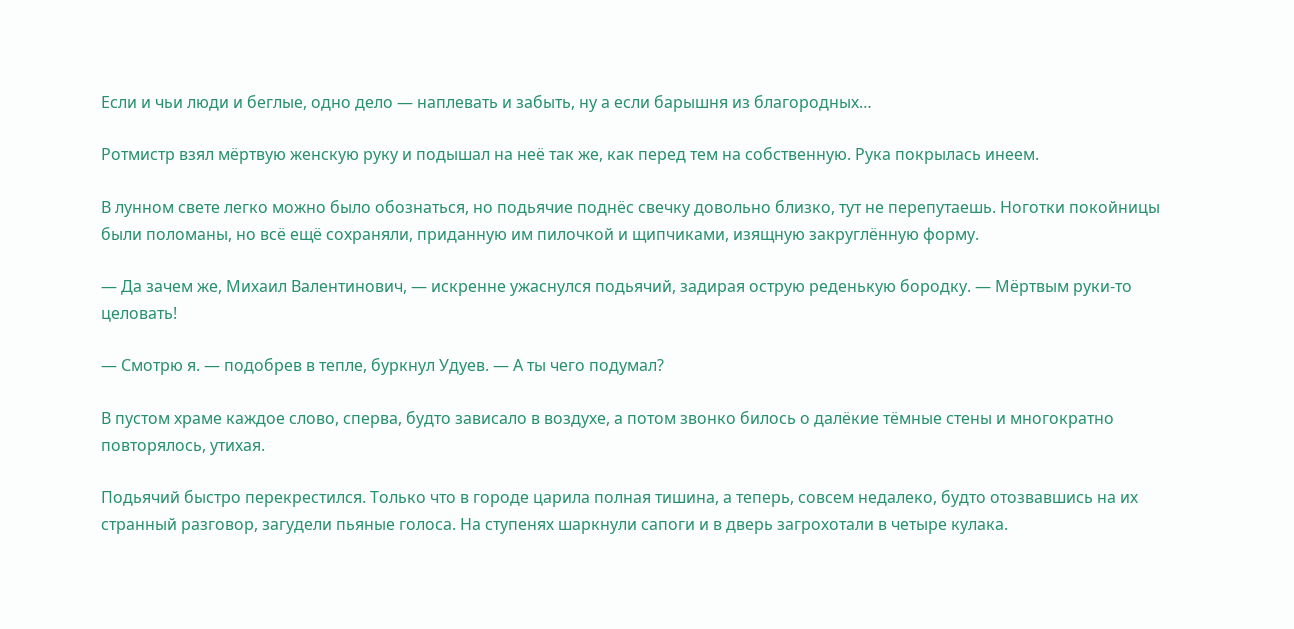Если и чьи люди и беглые, одно дело — наплевать и забыть, ну а если барышня из благородных…

Ротмистр взял мёртвую женскую руку и подышал на неё так же, как перед тем на собственную. Рука покрылась инеем.

В лунном свете легко можно было обознаться, но подьячие поднёс свечку довольно близко, тут не перепутаешь. Ноготки покойницы были поломаны, но всё ещё сохраняли, приданную им пилочкой и щипчиками, изящную закруглённую форму.

— Да зачем же, Михаил Валентинович, — искренне ужаснулся подьячий, задирая острую реденькую бородку. — Мёртвым руки-то целовать!

— Смотрю я. — подобрев в тепле, буркнул Удуев. — А ты чего подумал?

В пустом храме каждое слово, сперва, будто зависало в воздухе, а потом звонко билось о далёкие тёмные стены и многократно повторялось, утихая.

Подьячий быстро перекрестился. Только что в городе царила полная тишина, а теперь, совсем недалеко, будто отозвавшись на их странный разговор, загудели пьяные голоса. На ступенях шаркнули сапоги и в дверь загрохотали в четыре кулака.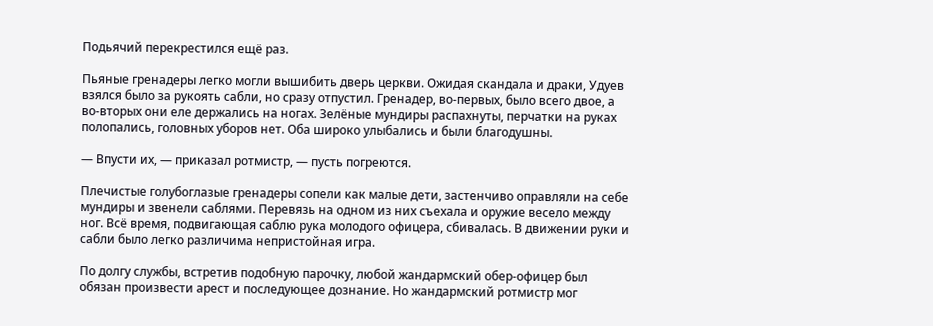Подьячий перекрестился ещё раз.

Пьяные гренадеры легко могли вышибить дверь церкви. Ожидая скандала и драки, Удуев взялся было за рукоять сабли, но сразу отпустил. Гренадер, во-первых, было всего двое, а во-вторых они еле держались на ногах. Зелёные мундиры распахнуты, перчатки на руках полопались, головных уборов нет. Оба широко улыбались и были благодушны.

— Впусти их, — приказал ротмистр, — пусть погреются.

Плечистые голубоглазые гренадеры сопели как малые дети, застенчиво оправляли на себе мундиры и звенели саблями. Перевязь на одном из них съехала и оружие весело между ног. Всё время, подвигающая саблю рука молодого офицера, сбивалась. В движении руки и сабли было легко различима непристойная игра.

По долгу службы, встретив подобную парочку, любой жандармский обер-офицер был обязан произвести арест и последующее дознание. Но жандармский ротмистр мог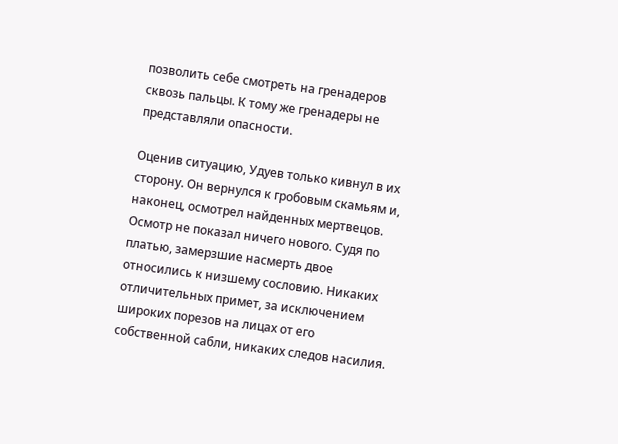позволить себе смотреть на гренадеров сквозь пальцы. К тому же гренадеры не представляли опасности.

Оценив ситуацию, Удуев только кивнул в их сторону. Он вернулся к гробовым скамьям и, наконец, осмотрел найденных мертвецов. Осмотр не показал ничего нового. Судя по платью, замерзшие насмерть двое относились к низшему сословию. Никаких отличительных примет, за исключением широких порезов на лицах от его собственной сабли, никаких следов насилия.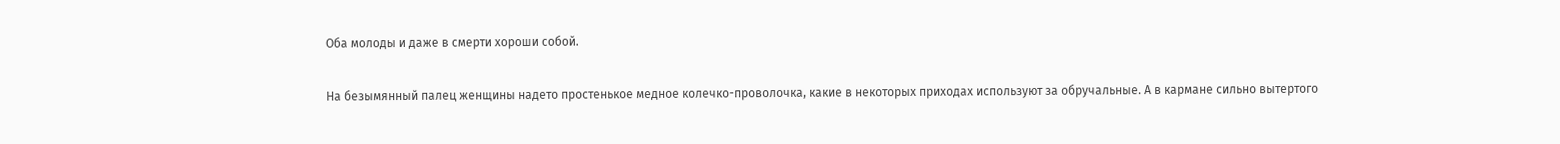Оба молоды и даже в смерти хороши собой.

На безымянный палец женщины надето простенькое медное колечко-проволочка, какие в некоторых приходах используют за обручальные. А в кармане сильно вытертого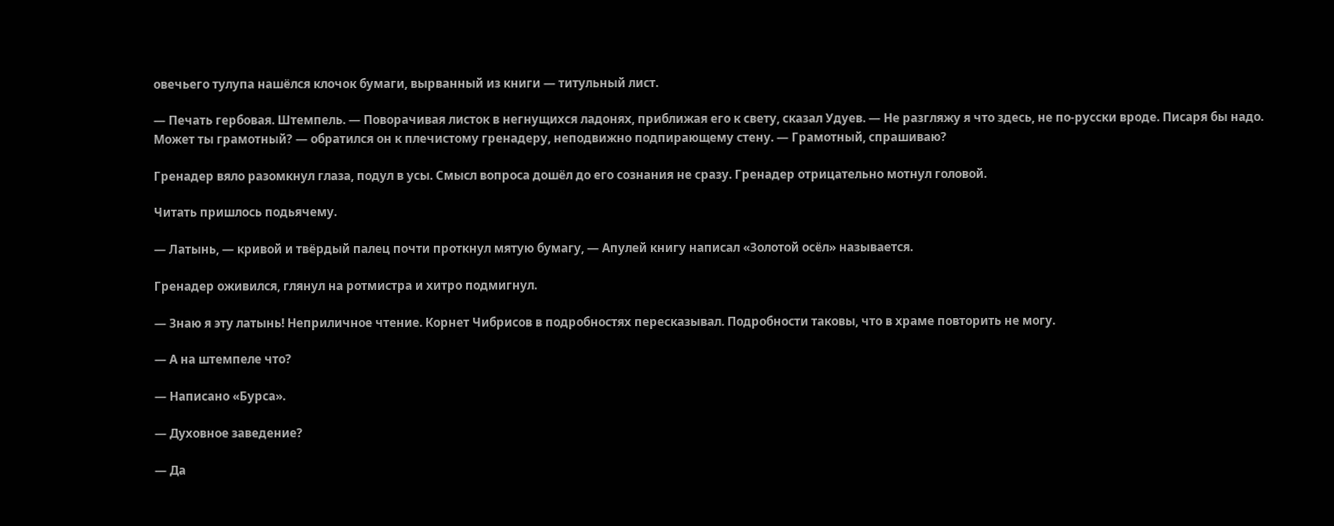овечьего тулупа нашёлся клочок бумаги, вырванный из книги — титульный лист.

— Печать гербовая. Штемпель. — Поворачивая листок в негнущихся ладонях, приближая его к свету, сказал Удуев. — Не разгляжу я что здесь, не по-русски вроде. Писаря бы надо. Может ты грамотный? — обратился он к плечистому гренадеру, неподвижно подпирающему стену. — Грамотный, спрашиваю?

Гренадер вяло разомкнул глаза, подул в усы. Смысл вопроса дошёл до его сознания не сразу. Гренадер отрицательно мотнул головой.

Читать пришлось подьячему.

— Латынь, — кривой и твёрдый палец почти проткнул мятую бумагу, — Апулей книгу написал «Золотой осёл» называется.

Гренадер оживился, глянул на ротмистра и хитро подмигнул.

— Знаю я эту латынь! Неприличное чтение. Корнет Чибрисов в подробностях пересказывал. Подробности таковы, что в храме повторить не могу.

— А на штемпеле что?

— Написано «Бурса».

— Духовное заведение?

— Да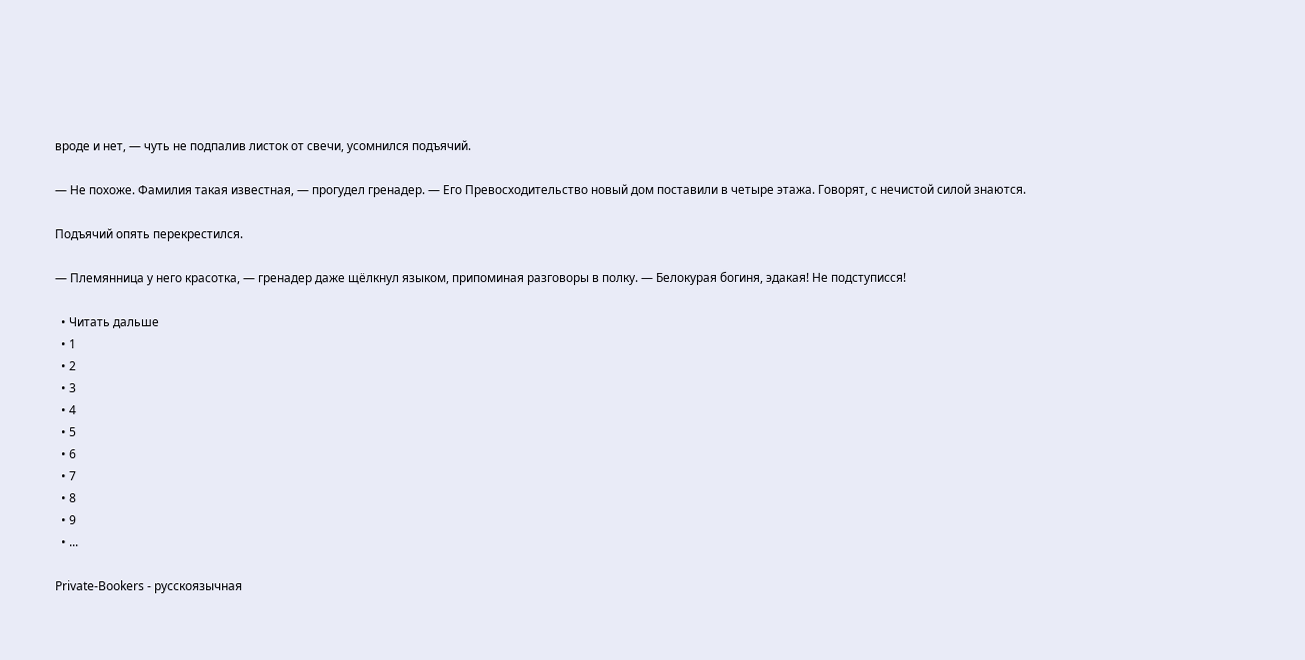вроде и нет, — чуть не подпалив листок от свечи, усомнился подъячий.

— Не похоже. Фамилия такая известная, — прогудел гренадер. — Его Превосходительство новый дом поставили в четыре этажа. Говорят, с нечистой силой знаются.

Подъячий опять перекрестился.

— Племянница у него красотка, — гренадер даже щёлкнул языком, припоминая разговоры в полку. — Белокурая богиня, эдакая! Не подступисся!

  • Читать дальше
  • 1
  • 2
  • 3
  • 4
  • 5
  • 6
  • 7
  • 8
  • 9
  • ...

Private-Bookers - русскоязычная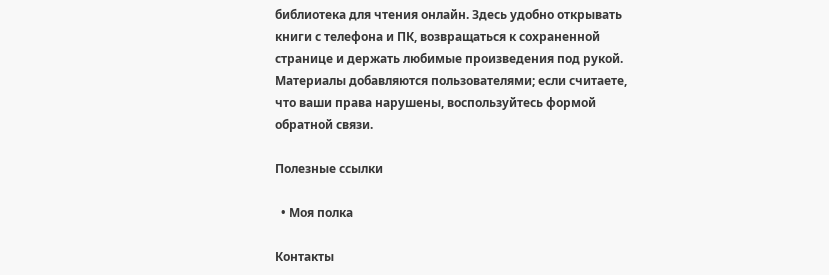библиотека для чтения онлайн. Здесь удобно открывать книги с телефона и ПК, возвращаться к сохраненной странице и держать любимые произведения под рукой. Материалы добавляются пользователями; если считаете, что ваши права нарушены, воспользуйтесь формой обратной связи.

Полезные ссылки

  • Моя полка

Контакты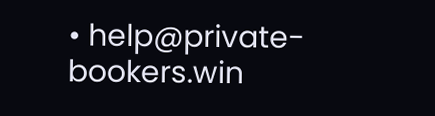• help@private-bookers.win